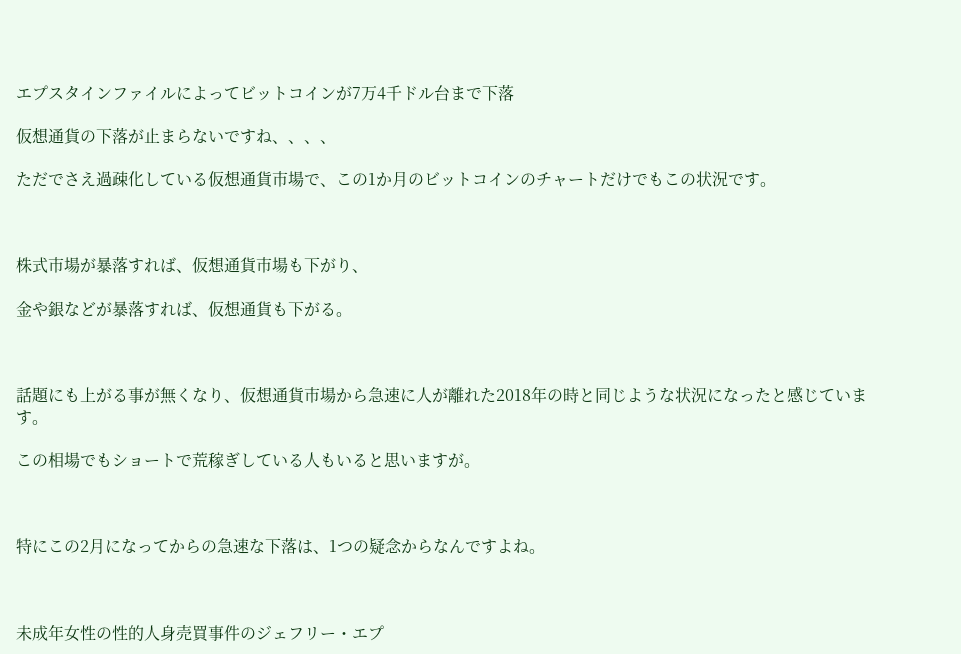エプスタインファイルによってビットコインが7万4千ドル台まで下落

仮想通貨の下落が止まらないですね、、、、

ただでさえ過疎化している仮想通貨市場で、この1か月のビットコインのチャートだけでもこの状況です。



株式市場が暴落すれば、仮想通貨市場も下がり、

金や銀などが暴落すれば、仮想通貨も下がる。



話題にも上がる事が無くなり、仮想通貨市場から急速に人が離れた2018年の時と同じような状況になったと感じています。

この相場でもショートで荒稼ぎしている人もいると思いますが。



特にこの2月になってからの急速な下落は、1つの疑念からなんですよね。



未成年女性の性的人身売買事件のジェフリー・エプ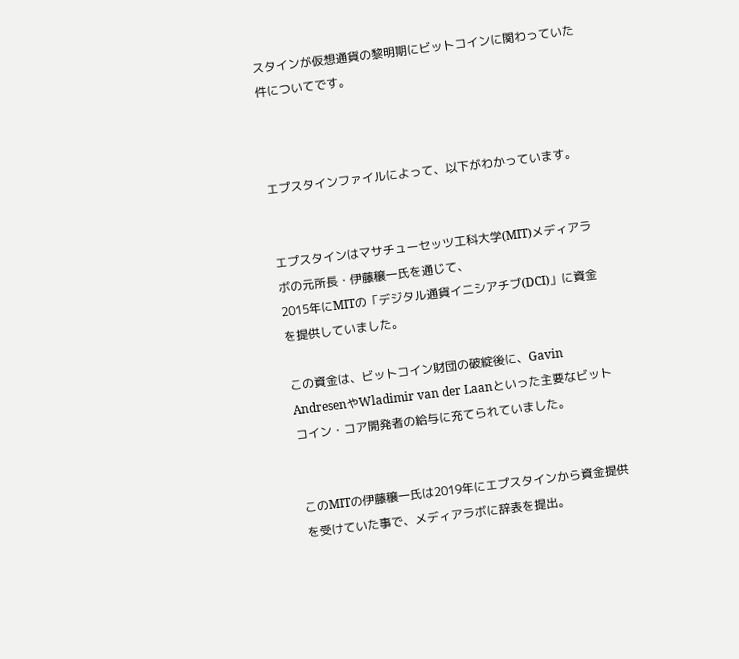スタインが仮想通貨の黎明期にビットコインに関わっていた件についてです。



エプスタインファイルによって、以下がわかっています。


エプスタインはマサチューセッツ工科大学(MIT)メディアラボの元所長・伊藤穣一氏を通じて、
2015年にMITの「デジタル通貨イニシアチブ(DCI)」に資金を提供していました。

この資金は、ビットコイン財団の破綻後に、Gavin AndresenやWladimir van der Laanといった主要なビットコイン・コア開発者の給与に充てられていました。


このMITの伊藤穣一氏は2019年にエプスタインから資金提供を受けていた事で、メディアラボに辞表を提出。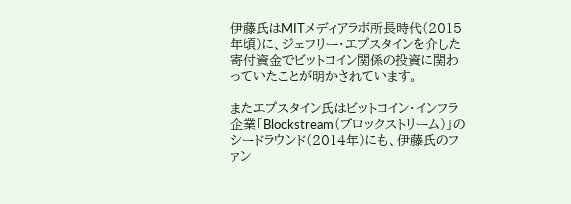伊藤氏はMITメディアラボ所長時代(2015年頃)に、ジェフリー・エプスタインを介した寄付資金でビットコイン関係の投資に関わっていたことが明かされています。

またエプスタイン氏はビットコイン・インフラ企業「Blockstream(ブロックストリーム)」のシードラウンド(2014年)にも、伊藤氏のファン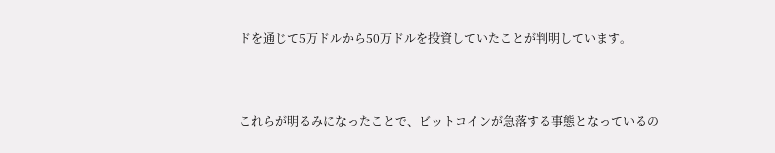ドを通じて5万ドルから50万ドルを投資していたことが判明しています。



これらが明るみになったことで、ビットコインが急落する事態となっているの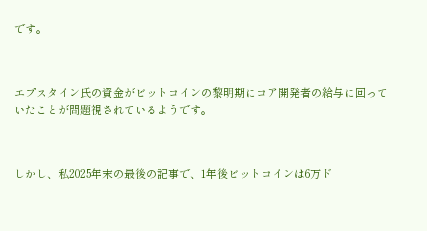です。



エプスタイン氏の資金がビットコインの黎明期にコア開発者の給与に回っていたことが問題視されているようです。



しかし、私2025年末の最後の記事で、1年後ビットコインは6万ド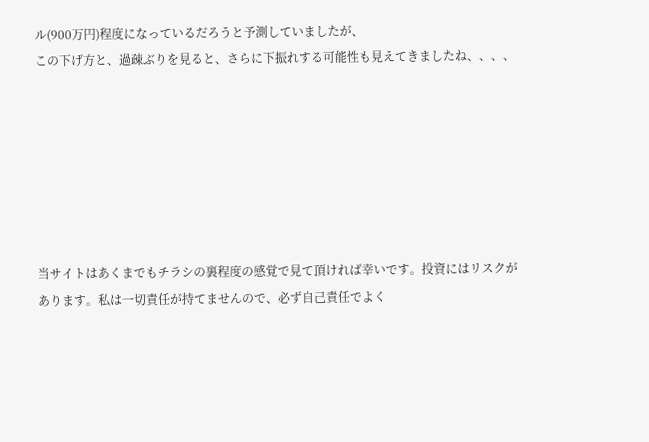ル(900万円)程度になっているだろうと予測していましたが、
この下げ方と、過疎ぶりを見ると、さらに下振れする可能性も見えてきましたね、、、、







当サイトはあくまでもチラシの裏程度の感覚で見て頂ければ幸いです。投資にはリスクがあります。私は一切責任が持てませんので、必ず自己責任でよく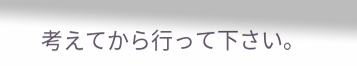考えてから行って下さい。